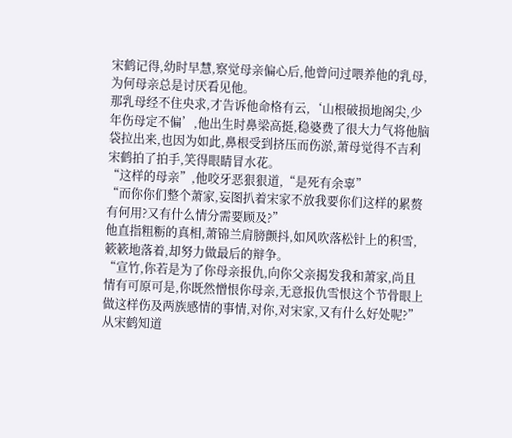宋鹤记得,幼时早慧,察觉母亲偏心后,他曾问过喂养他的乳母,为何母亲总是讨厌看见他。
那乳母经不住央求,才告诉他命格有云,‘山根破损地阁尖,少年伤母定不偏’,他出生时鼻梁高挺,稳婆费了很大力气将他脑袋拉出来,也因为如此,鼻根受到挤压而伤淤,萧母觉得不吉利
宋鹤拍了拍手,笑得眼睛冒水花。
“这样的母亲”,他咬牙恶狠狠道,“是死有余辜”
“而你你们整个萧家,妄图扒着宋家不放我要你们这样的累赘有何用?又有什么情分需要顾及?”
他直指粗粝的真相,萧锦兰肩膀颤抖,如风吹落松针上的积雪,簌簌地落着,却努力做最后的辩争。
“宣竹,你若是为了你母亲报仇,向你父亲揭发我和萧家,尚且情有可原可是,你既然憎恨你母亲,无意报仇雪恨这个节骨眼上做这样伤及两族感情的事情,对你,对宋家,又有什么好处呢?”
从宋鹤知道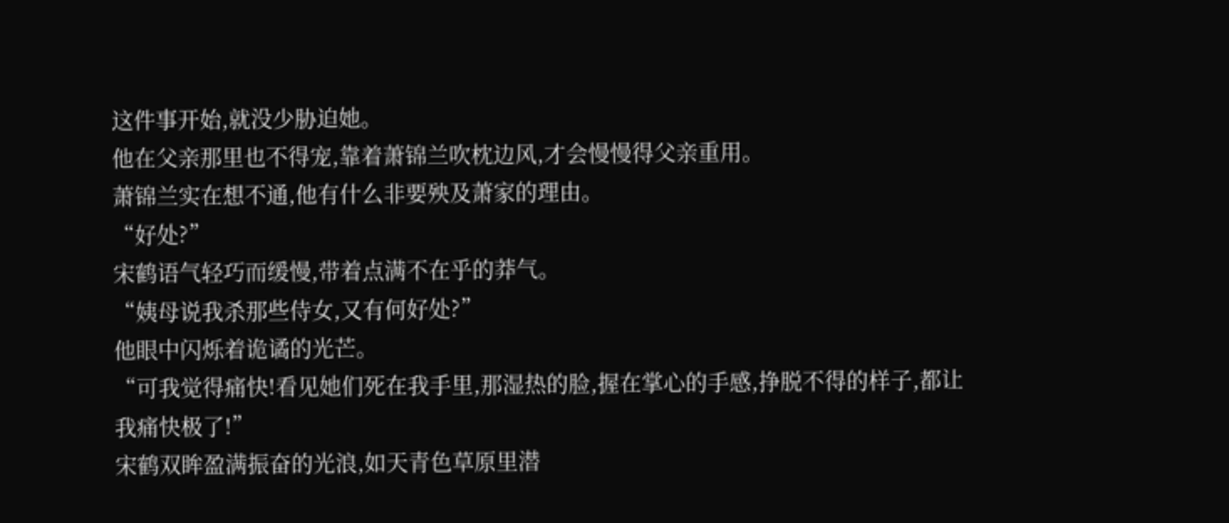这件事开始,就没少胁迫她。
他在父亲那里也不得宠,靠着萧锦兰吹枕边风,才会慢慢得父亲重用。
萧锦兰实在想不通,他有什么非要殃及萧家的理由。
“好处?”
宋鹤语气轻巧而缓慢,带着点满不在乎的莽气。
“姨母说我杀那些侍女,又有何好处?”
他眼中闪烁着诡谲的光芒。
“可我觉得痛快!看见她们死在我手里,那湿热的脸,握在掌心的手感,挣脱不得的样子,都让我痛快极了!”
宋鹤双眸盈满振奋的光浪,如天青色草原里潜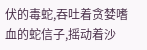伏的毒蛇,吞吐着贪婪嗜血的蛇信子,摇动着沙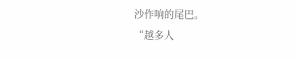沙作响的尾巴。
“越多人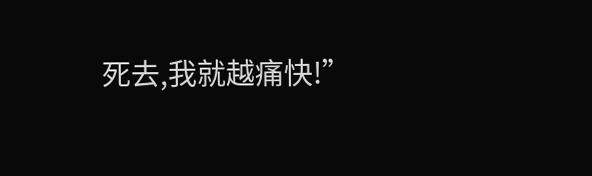死去,我就越痛快!”